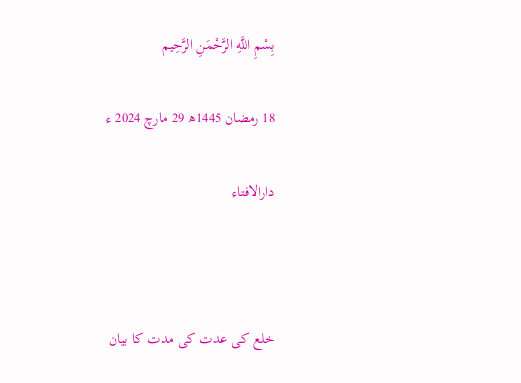بِسْمِ اللَّهِ الرَّحْمَنِ الرَّحِيم

18 رمضان 1445ھ 29 مارچ 2024 ء

دارالافتاء



خلع کی عدت کی مدت کا بیان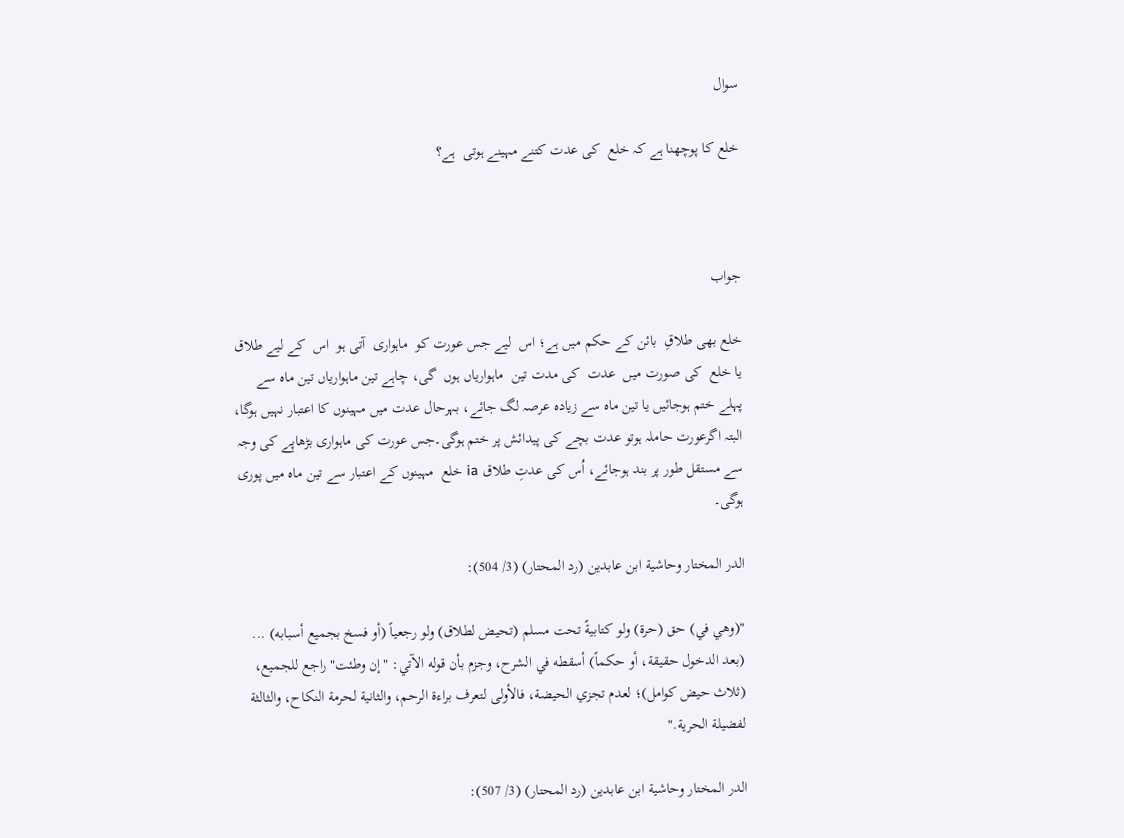سوال

خلع کا پوچھنا ہے کہ خلع  کی عدت کتنے مہینے ہوتی  ہے؟



جواب

خلع بھی طلاقِ  بائن کے حکم میں ہے؛ اس  لیے جس عورت کو  ماہواری  آتی ہو  اس  کے لیے طلاق یا خلع  کی صورت میں  عدت  کی مدت تین  ماہواریاں ہوں  گی، چاہے تین ماہواریاں تین ماہ سے  پہلے ختم ہوجائیں یا تین ماہ سے زیادہ عرصہ لگ جائے، بہرحال عدت میں مہینوں کا اعتبار نہیں ہوگا، البتہ اگرعورت حاملہ ہوتو عدت بچے کی پیدائش پر ختم ہوگی۔جس عورت کی ماہواری بڑھاپے کی وجہ سے مستقل طور پر بند ہوجائے، اُس کی عدتِ طلاق ia خلع  مہینوں کے اعتبار سے تین ماہ میں پوری ہوگی۔

الدر المختار وحاشية ابن عابدين (رد المحتار) (3/ 504):

"(وهي في) حق (حرة) ولو كتابيةً تحت مسلم (تحيض لطلاق) ولو رجعياً (أو فسخ بجميع أسبابه) ... (بعد الدخول حقيقة، أو حكماً) أسقطه في الشرح، وجزم بأن قوله الآتي: "إن وطئت" راجع للجميع، (ثلاث حيض كوامل)؛ لعدم تجزي الحيضة، فالأولى لتعرف براءة الرحم، والثانية لحرمة النكاح، والثالثة لفضيلة الحرية."

الدر المختار وحاشية ابن عابدين (رد المحتار) (3/ 507):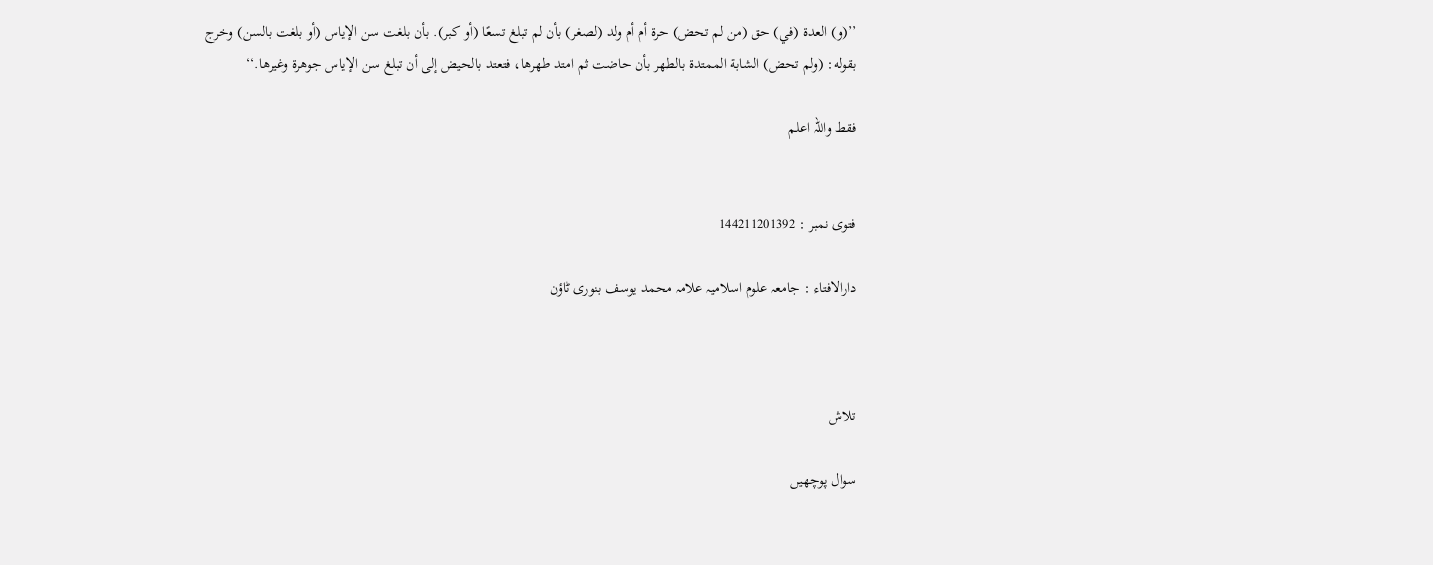’’(و) العدة (في) حق (من لم تحض) حرة أم أم ولد (لصغر) بأن لم تبلغ تسعًا (أو كبر). بأن بلغت سن الإياس (أو بلغت بالسن) وخرج بقوله: (ولم تحض) الشابة الممتدة بالطهر بأن حاضت ثم امتد طهرها، فتعتد بالحيض إلى أن تبلغ سن الإياس جوهرة وغيرها.‘‘

فقط واللہ اعلم


فتوی نمبر : 144211201392

دارالافتاء : جامعہ علوم اسلامیہ علامہ محمد یوسف بنوری ٹاؤن



تلاش

سوال پوچھیں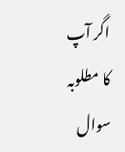اگر آپ کا مطلوبہ سوال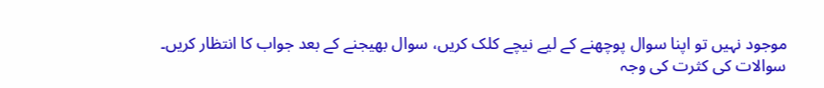موجود نہیں تو اپنا سوال پوچھنے کے لیے نیچے کلک کریں، سوال بھیجنے کے بعد جواب کا انتظار کریں۔ سوالات کی کثرت کی وجہ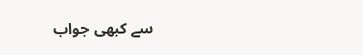سے کبھی جواب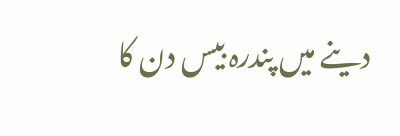دینے میں پندرہ بیس دن کا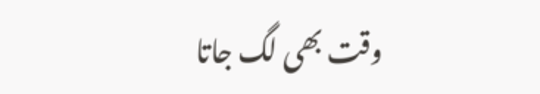وقت بھی لگ جاتا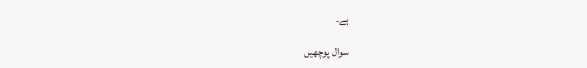ہے۔

سوال پوچھیں